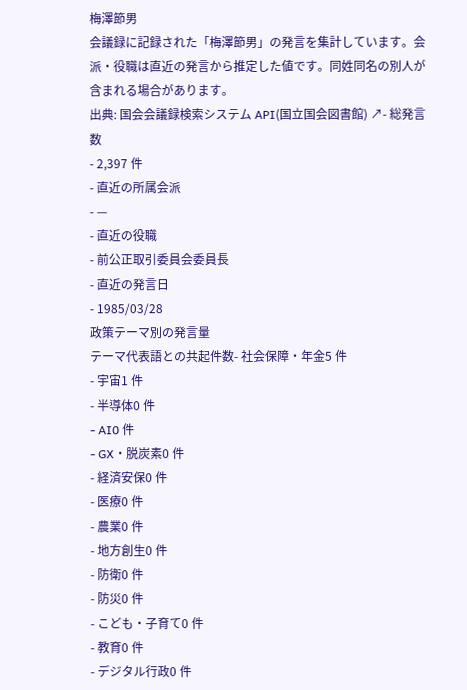梅澤節男
会議録に記録された「梅澤節男」の発言を集計しています。会派・役職は直近の発言から推定した値です。同姓同名の別人が含まれる場合があります。
出典: 国会会議録検索システム API(国立国会図書館) ↗- 総発言数
- 2,397 件
- 直近の所属会派
- —
- 直近の役職
- 前公正取引委員会委員長
- 直近の発言日
- 1985/03/28
政策テーマ別の発言量
テーマ代表語との共起件数- 社会保障・年金5 件
- 宇宙1 件
- 半導体0 件
- AI0 件
- GX・脱炭素0 件
- 経済安保0 件
- 医療0 件
- 農業0 件
- 地方創生0 件
- 防衛0 件
- 防災0 件
- こども・子育て0 件
- 教育0 件
- デジタル行政0 件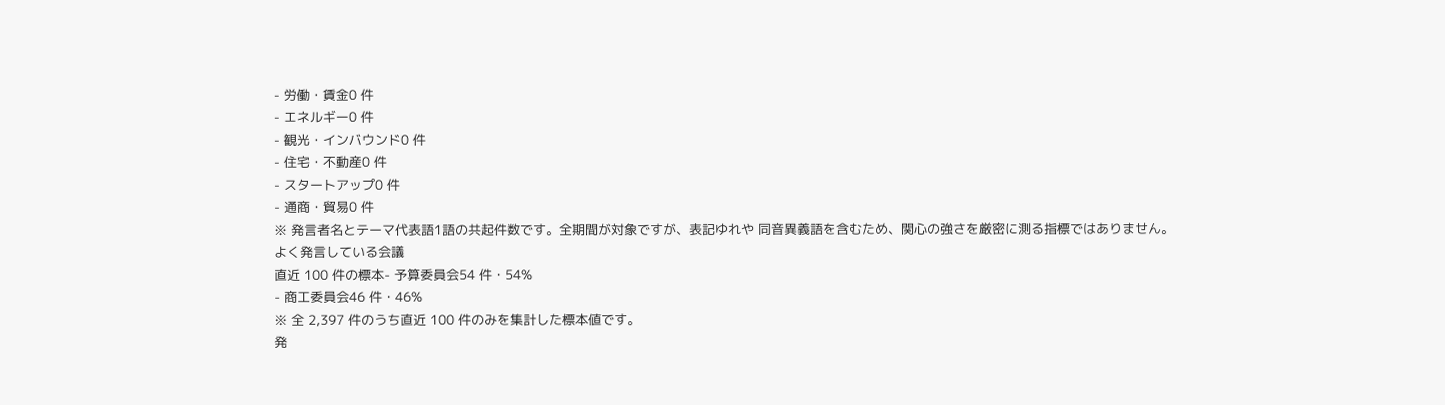- 労働・賃金0 件
- エネルギー0 件
- 観光・インバウンド0 件
- 住宅・不動産0 件
- スタートアップ0 件
- 通商・貿易0 件
※ 発言者名とテーマ代表語1語の共起件数です。全期間が対象ですが、表記ゆれや 同音異義語を含むため、関心の強さを厳密に測る指標ではありません。
よく発言している会議
直近 100 件の標本- 予算委員会54 件・54%
- 商工委員会46 件・46%
※ 全 2,397 件のうち直近 100 件のみを集計した標本値です。
発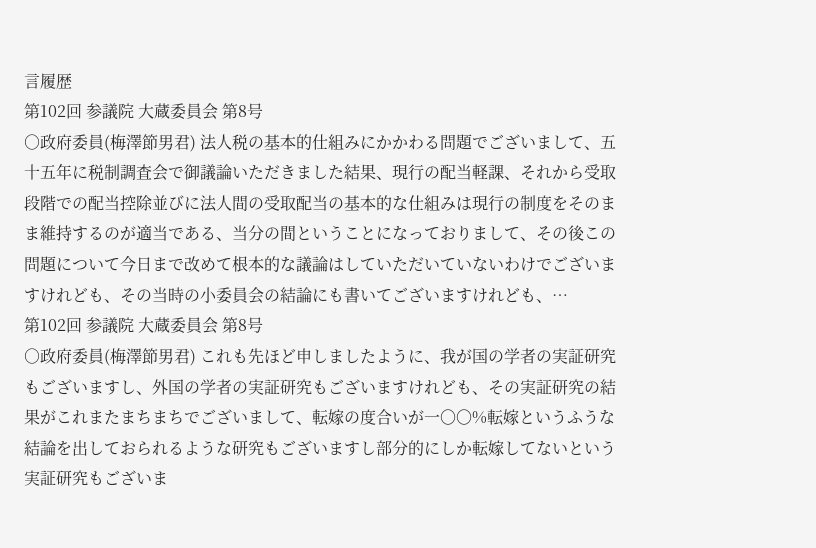言履歴
第102回 参議院 大蔵委員会 第8号
○政府委員(梅澤節男君) 法人税の基本的仕組みにかかわる問題でございまして、五十五年に税制調査会で御議論いただきました結果、現行の配当軽課、それから受取段階での配当控除並びに法人間の受取配当の基本的な仕組みは現行の制度をそのまま維持するのが適当である、当分の間ということになっておりまして、その後この問題について今日まで改めて根本的な議論はしていただいていないわけでございますけれども、その当時の小委員会の結論にも書いてございますけれども、…
第102回 参議院 大蔵委員会 第8号
○政府委員(梅澤節男君) これも先ほど申しましたように、我が国の学者の実証研究もございますし、外国の学者の実証研究もございますけれども、その実証研究の結果がこれまたまちまちでございまして、転嫁の度合いが一〇〇%転嫁というふうな結論を出しておられるような研究もございますし部分的にしか転嫁してないという実証研究もございま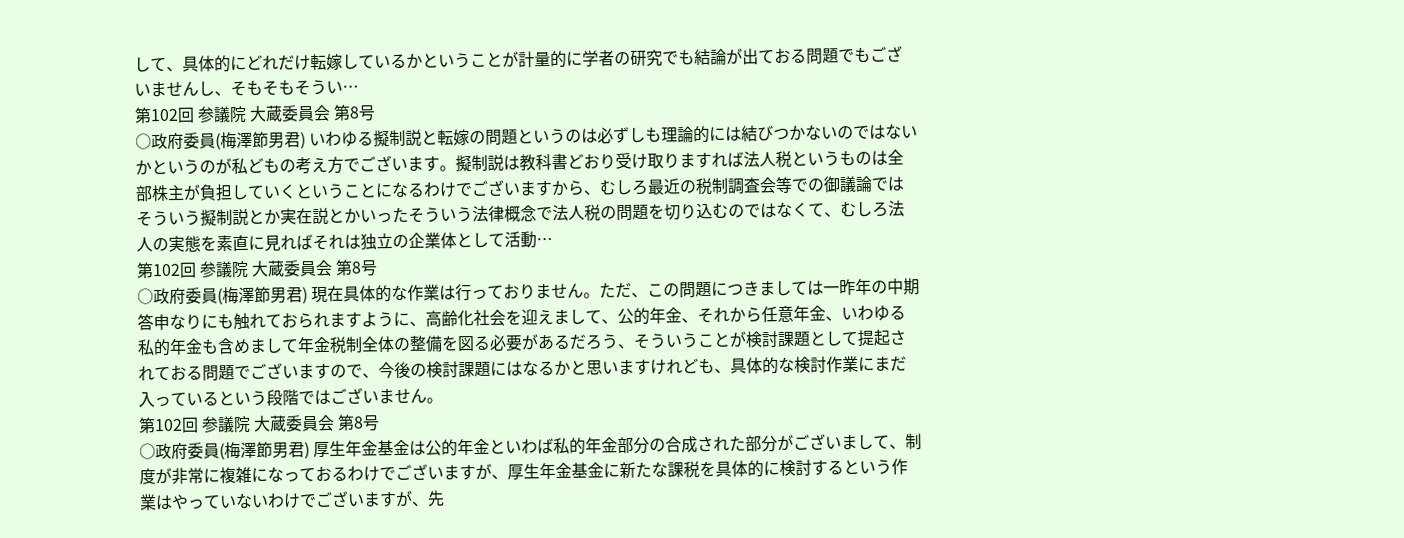して、具体的にどれだけ転嫁しているかということが計量的に学者の研究でも結論が出ておる問題でもございませんし、そもそもそうい…
第102回 参議院 大蔵委員会 第8号
○政府委員(梅澤節男君) いわゆる擬制説と転嫁の問題というのは必ずしも理論的には結びつかないのではないかというのが私どもの考え方でございます。擬制説は教科書どおり受け取りますれば法人税というものは全部株主が負担していくということになるわけでございますから、むしろ最近の税制調査会等での御議論ではそういう擬制説とか実在説とかいったそういう法律概念で法人税の問題を切り込むのではなくて、むしろ法人の実態を素直に見ればそれは独立の企業体として活動…
第102回 参議院 大蔵委員会 第8号
○政府委員(梅澤節男君) 現在具体的な作業は行っておりません。ただ、この問題につきましては一昨年の中期答申なりにも触れておられますように、高齢化社会を迎えまして、公的年金、それから任意年金、いわゆる私的年金も含めまして年金税制全体の整備を図る必要があるだろう、そういうことが検討課題として提起されておる問題でございますので、今後の検討課題にはなるかと思いますけれども、具体的な検討作業にまだ入っているという段階ではございません。
第102回 参議院 大蔵委員会 第8号
○政府委員(梅澤節男君) 厚生年金基金は公的年金といわば私的年金部分の合成された部分がございまして、制度が非常に複雑になっておるわけでございますが、厚生年金基金に新たな課税を具体的に検討するという作業はやっていないわけでございますが、先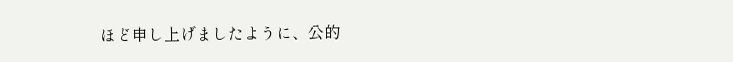ほど申し上げましたように、公的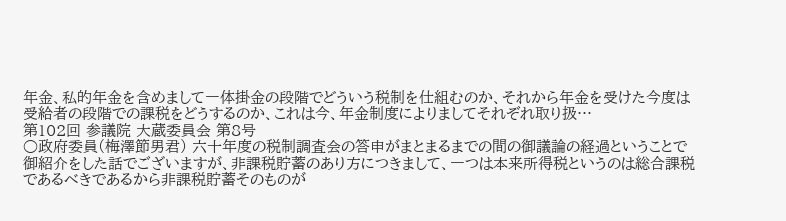年金、私的年金を含めまして一体掛金の段階でどういう税制を仕組むのか、それから年金を受けた今度は受給者の段階での課税をどうするのか、これは今、年金制度によりましてそれぞれ取り扱…
第102回 参議院 大蔵委員会 第8号
○政府委員(梅澤節男君) 六十年度の税制調査会の答申がまとまるまでの間の御議論の経過ということで御紹介をした話でございますが、非課税貯蓄のあり方につきまして、一つは本来所得税というのは総合課税であるべきであるから非課税貯蓄そのものが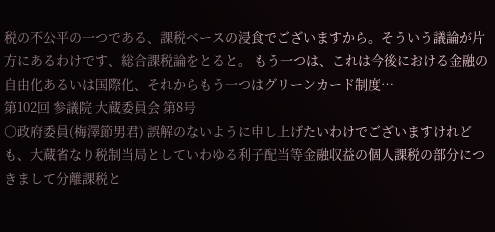税の不公平の一つである、課税ベースの浸食でございますから。そういう議論が片方にあるわけです、総合課税論をとると。 もう一つは、これは今後における金融の自由化あるいは国際化、それからもう一つはグリーンカード制度…
第102回 参議院 大蔵委員会 第8号
○政府委員(梅澤節男君) 誤解のないように申し上げたいわけでございますけれども、大蔵省なり税制当局としていわゆる利子配当等金融収益の個人課税の部分につきまして分離課税と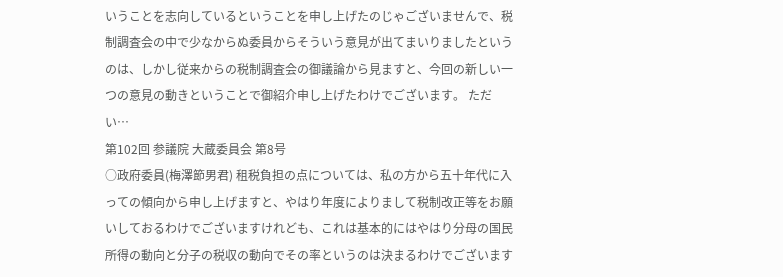いうことを志向しているということを申し上げたのじゃございませんで、税制調査会の中で少なからぬ委員からそういう意見が出てまいりましたというのは、しかし従来からの税制調査会の御議論から見ますと、今回の新しい一つの意見の動きということで御紹介申し上げたわけでございます。 ただい…
第102回 参議院 大蔵委員会 第8号
○政府委員(梅澤節男君) 租税負担の点については、私の方から五十年代に入っての傾向から申し上げますと、やはり年度によりまして税制改正等をお願いしておるわけでございますけれども、これは基本的にはやはり分母の国民所得の動向と分子の税収の動向でその率というのは決まるわけでございます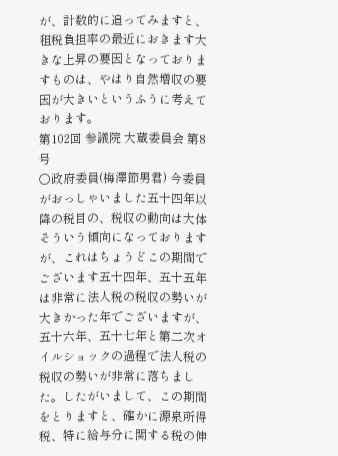が、計数的に追ってみますと、租税負担率の最近におきます大きな上昇の要因となっておりますものは、やはり自然増収の要因が大きいというふうに考えております。
第102回 参議院 大蔵委員会 第8号
○政府委員(梅澤節男君) 今委員がおっしゃいました五十四年以降の税目の、税収の動向は大体そういう傾向になっておりますが、これはちょうどこの期間でございます五十四年、五十五年は非常に法人税の税収の勢いが大きかった年でございますが、五十六年、五十七年と第二次オイルショックの過程で法人税の税収の勢いが非常に落ちました。したがいまして、この期間をとりますと、確かに源泉所得税、特に給与分に関する税の伸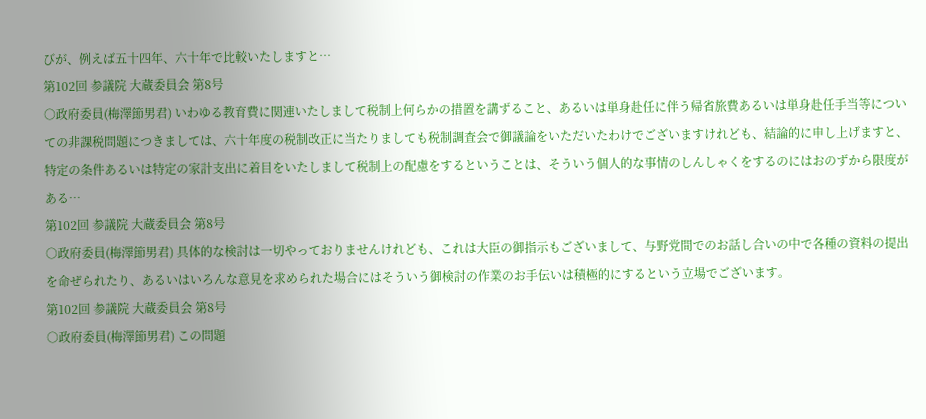びが、例えば五十四年、六十年で比較いたしますと…
第102回 参議院 大蔵委員会 第8号
○政府委員(梅澤節男君) いわゆる教育費に関連いたしまして税制上何らかの措置を講ずること、あるいは単身赴任に伴う帰省旅費あるいは単身赴任手当等についての非課税問題につきましては、六十年度の税制改正に当たりましても税制調査会で御議論をいただいたわけでございますけれども、結論的に申し上げますと、特定の条件あるいは特定の家計支出に着目をいたしまして税制上の配慮をするということは、そういう個人的な事情のしんしゃくをするのにはおのずから限度がある…
第102回 参議院 大蔵委員会 第8号
○政府委員(梅澤節男君) 具体的な検討は一切やっておりませんけれども、これは大臣の御指示もございまして、与野党間でのお話し合いの中で各種の資料の提出を命ぜられたり、あるいはいろんな意見を求められた場合にはそういう御検討の作業のお手伝いは積極的にするという立場でございます。
第102回 参議院 大蔵委員会 第8号
○政府委員(梅澤節男君) この問題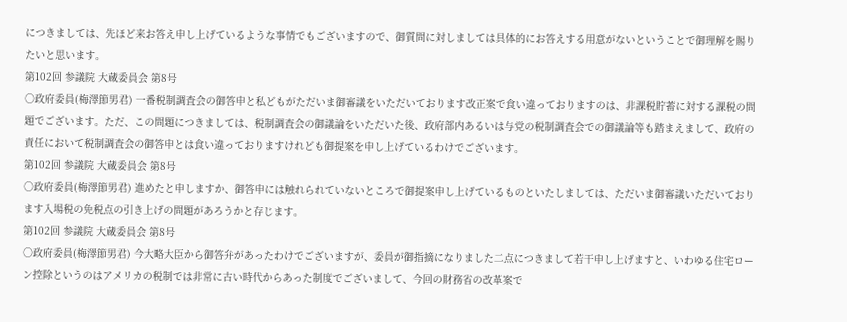につきましては、先ほど来お答え申し上げているような事情でもございますので、御質問に対しましては具体的にお答えする用意がないということで御理解を賜りたいと思います。
第102回 参議院 大蔵委員会 第8号
○政府委員(梅澤節男君) 一番税制調査会の御答申と私どもがただいま御審議をいただいております改正案で食い違っておりますのは、非課税貯蓄に対する課税の問題でございます。ただ、この問題につきましては、税制調査会の御議論をいただいた後、政府部内あるいは与党の税制調査会での御議論等も踏まえまして、政府の責任において税制調査会の御答申とは食い違っておりますけれども御提案を申し上げているわけでございます。
第102回 参議院 大蔵委員会 第8号
○政府委員(梅澤節男君) 進めたと申しますか、御答申には触れられていないところで御提案申し上げているものといたしましては、ただいま御審議いただいております入場税の免税点の引き上げの問題があろうかと存じます。
第102回 参議院 大蔵委員会 第8号
○政府委員(梅澤節男君) 今大略大臣から御答弁があったわけでございますが、委員が御指摘になりました二点につきまして若干申し上げますと、いわゆる住宅ローン控除というのはアメリカの税制では非常に古い時代からあった制度でございまして、今回の財務省の改革案で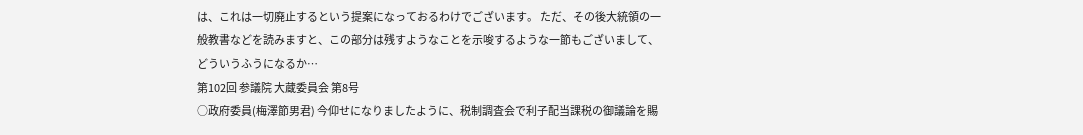は、これは一切廃止するという提案になっておるわけでございます。 ただ、その後大統領の一般教書などを読みますと、この部分は残すようなことを示唆するような一節もございまして、どういうふうになるか…
第102回 参議院 大蔵委員会 第8号
○政府委員(梅澤節男君) 今仰せになりましたように、税制調査会で利子配当課税の御議論を賜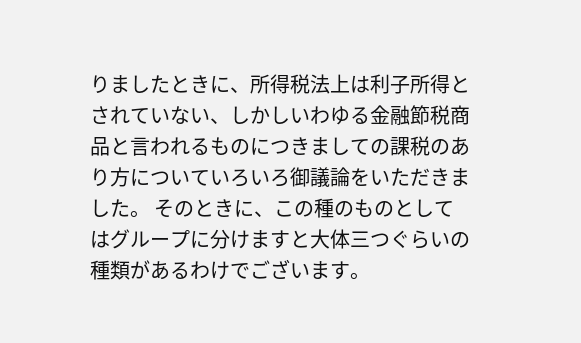りましたときに、所得税法上は利子所得とされていない、しかしいわゆる金融節税商品と言われるものにつきましての課税のあり方についていろいろ御議論をいただきました。 そのときに、この種のものとしてはグループに分けますと大体三つぐらいの種類があるわけでございます。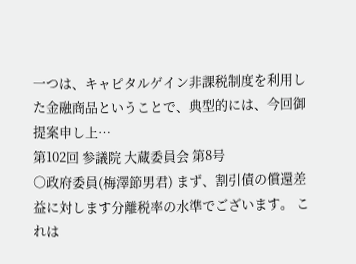一つは、キャピタルゲイン非課税制度を利用した金融商品ということで、典型的には、今回御提案申し上…
第102回 参議院 大蔵委員会 第8号
○政府委員(梅澤節男君) まず、割引債の償還差益に対します分離税率の水準でございます。 これは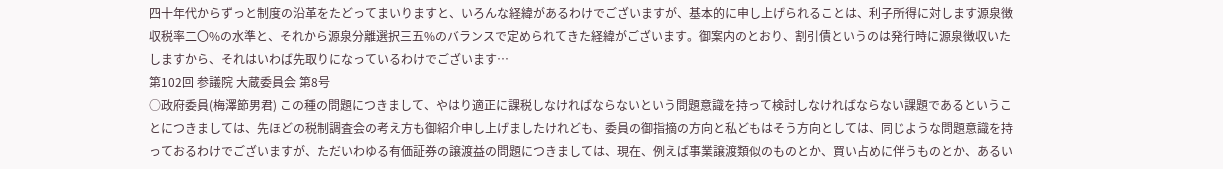四十年代からずっと制度の沿革をたどってまいりますと、いろんな経緯があるわけでございますが、基本的に申し上げられることは、利子所得に対します源泉徴収税率二〇%の水準と、それから源泉分離選択三五%のバランスで定められてきた経緯がございます。御案内のとおり、割引債というのは発行時に源泉徴収いたしますから、それはいわば先取りになっているわけでございます…
第102回 参議院 大蔵委員会 第8号
○政府委員(梅澤節男君) この種の問題につきまして、やはり適正に課税しなければならないという問題意識を持って検討しなければならない課題であるということにつきましては、先ほどの税制調査会の考え方も御紹介申し上げましたけれども、委員の御指摘の方向と私どもはそう方向としては、同じような問題意識を持っておるわけでございますが、ただいわゆる有価証券の譲渡益の問題につきましては、現在、例えば事業譲渡類似のものとか、買い占めに伴うものとか、あるい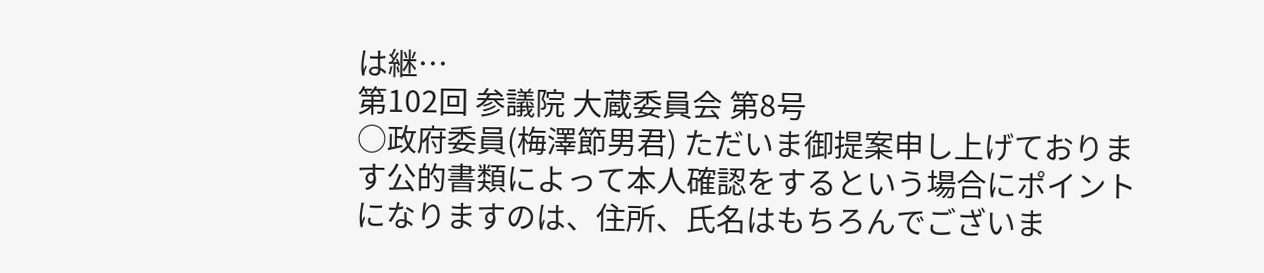は継…
第102回 参議院 大蔵委員会 第8号
○政府委員(梅澤節男君) ただいま御提案申し上げております公的書類によって本人確認をするという場合にポイントになりますのは、住所、氏名はもちろんでございま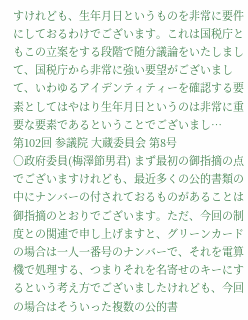すけれども、生年月日というものを非常に要件にしておるわけでございます。これは国税庁ともこの立案をする段階で随分議論をいたしまして、国税庁から非常に強い要望がございまして、いわゆるアイデンティティーを確認する要素としてはやはり生年月日というのは非常に重要な要素であるということでございまし…
第102回 参議院 大蔵委員会 第8号
○政府委員(梅澤節男君) まず最初の御指摘の点でございますけれども、最近多くの公的書類の中にナンバーの付されておるものがあることは御指摘のとおりでございます。ただ、今回の制度との関連で申し上げますと、グリーンカードの場合は一人一番号のナンバーで、それを電算機で処理する、つまりそれを名寄せのキーにするという考え方でございましたけれども、今回の場合はそういった複数の公的書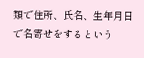類で住所、氏名、生年月日で名寄せをするという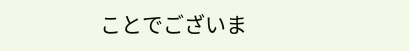ことでございま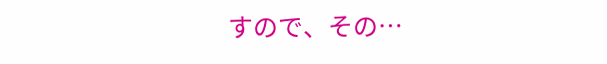すので、その…